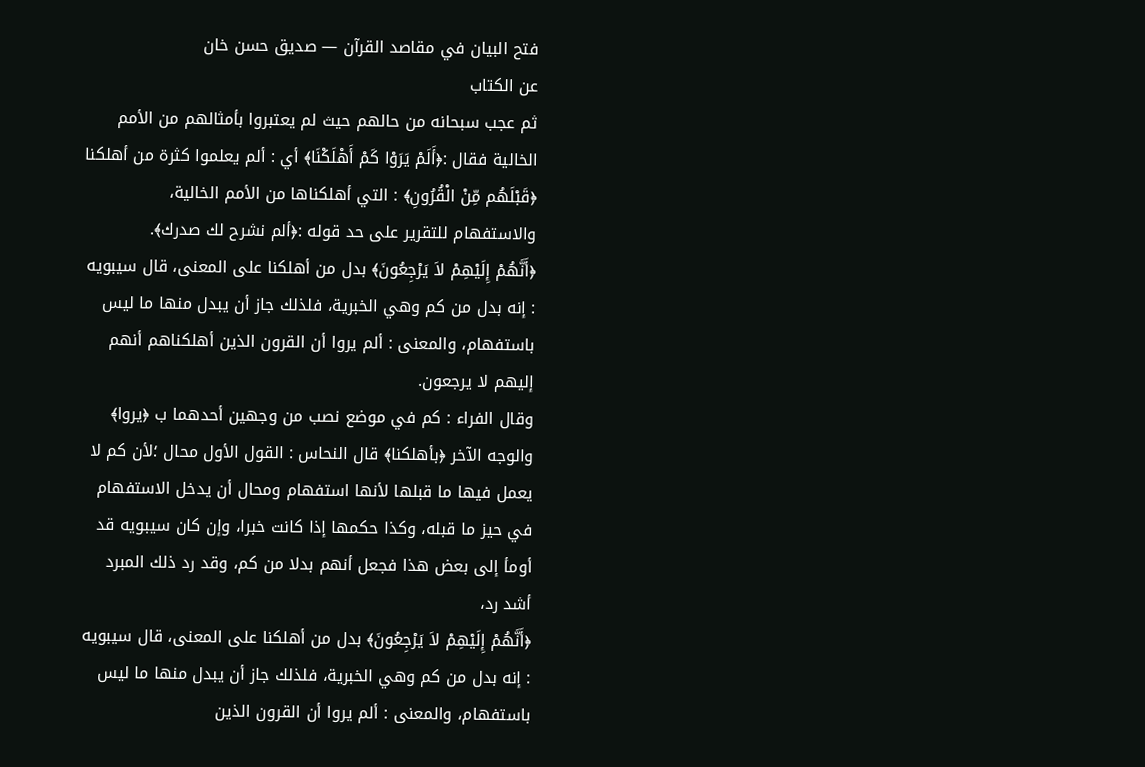فتح البيان في مقاصد القرآن — صديق حسن خان
عن الكتاب
ثم عجب سبحانه من حالهم حيث لم يعتبروا بأمثالهم من الأمم الخالية فقال :﴿أَلَمْ يَرَوْا كَمْ أَهْلَكْنَا﴾ أي : ألم يعلموا كثرة من أهلكنا ﴿قَبْلَهُم مِّنْ الْقُرُونِ﴾ : التي أهلكناها من الأمم الخالية، والاستفهام للتقرير على حد قوله :﴿ألم نشرح لك صدرك﴾.
﴿أَنَّهُمْ إِلَيْهِمْ لاَ يَرْجِعُونَ﴾ بدل من أهلكنا على المعنى، قال سيبويه : إنه بدل من كم وهي الخبرية، فلذلك جاز أن يبدل منها ما ليس باستفهام، والمعنى : ألم يروا أن القرون الذين أهلكناهم أنهم إليهم لا يرجعون.
وقال الفراء : كم في موضع نصب من وجهين أحدهما ب ﴿يروا﴾ والوجه الآخر ﴿بأهلكنا﴾ قال النحاس : القول الأول محال ؛لأن كم لا يعمل فيها ما قبلها لأنها استفهام ومحال أن يدخل الاستفهام في حيز ما قبله، وكذا حكمها إذا كانت خبرا، وإن كان سيبويه قد أومأ إلى بعض هذا فجعل أنهم بدلا من كم، وقد رد ذلك المبرد أشد رد،
﴿أَنَّهُمْ إِلَيْهِمْ لاَ يَرْجِعُونَ﴾ بدل من أهلكنا على المعنى، قال سيبويه : إنه بدل من كم وهي الخبرية، فلذلك جاز أن يبدل منها ما ليس باستفهام، والمعنى : ألم يروا أن القرون الذين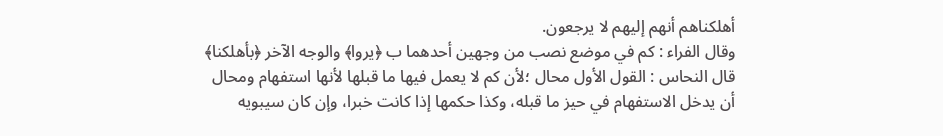أهلكناهم أنهم إليهم لا يرجعون.
وقال الفراء : كم في موضع نصب من وجهين أحدهما ب ﴿يروا﴾ والوجه الآخر ﴿بأهلكنا﴾ قال النحاس : القول الأول محال ؛لأن كم لا يعمل فيها ما قبلها لأنها استفهام ومحال أن يدخل الاستفهام في حيز ما قبله، وكذا حكمها إذا كانت خبرا، وإن كان سيبويه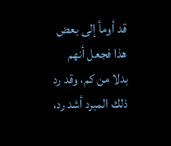قد أومأ إلى بعض هذا فجعل أنهم بدلا من كم، وقد رد ذلك المبرد أشد رد،